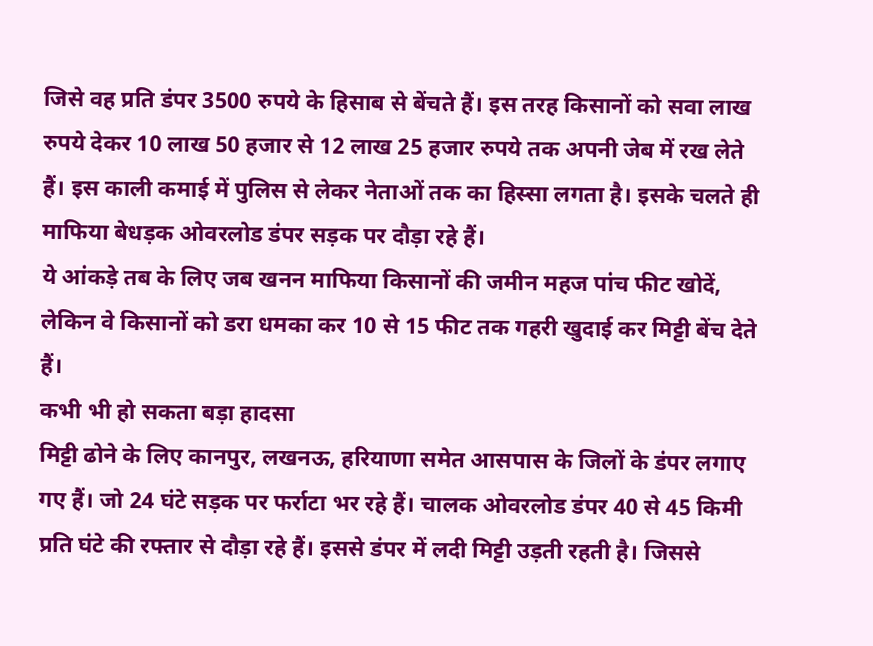जिसे वह प्रति डंपर 3500 रुपये के हिसाब से बेंचते हैं। इस तरह किसानों को सवा लाख रुपये देकर 10 लाख 50 हजार से 12 लाख 25 हजार रुपये तक अपनी जेब में रख लेते हैं। इस काली कमाई में पुलिस से लेकर नेताओं तक का हिस्सा लगता है। इसके चलते ही माफिया बेधड़क ओवरलोड डंपर सड़क पर दौड़ा रहे हैं।
ये आंकड़े तब के लिए जब खनन माफिया किसानों की जमीन महज पांच फीट खोदें, लेकिन वे किसानों को डरा धमका कर 10 से 15 फीट तक गहरी खुदाई कर मिट्टी बेंच देते हैं।
कभी भी हो सकता बड़ा हादसा
मिट्टी ढोने के लिए कानपुर, लखनऊ, हरियाणा समेत आसपास के जिलों के डंपर लगाए गए हैं। जो 24 घंटे सड़क पर फर्राटा भर रहे हैं। चालक ओवरलोड डंपर 40 से 45 किमी प्रति घंटे की रफ्तार से दौड़ा रहे हैं। इससे डंपर में लदी मिट्टी उड़ती रहती है। जिससे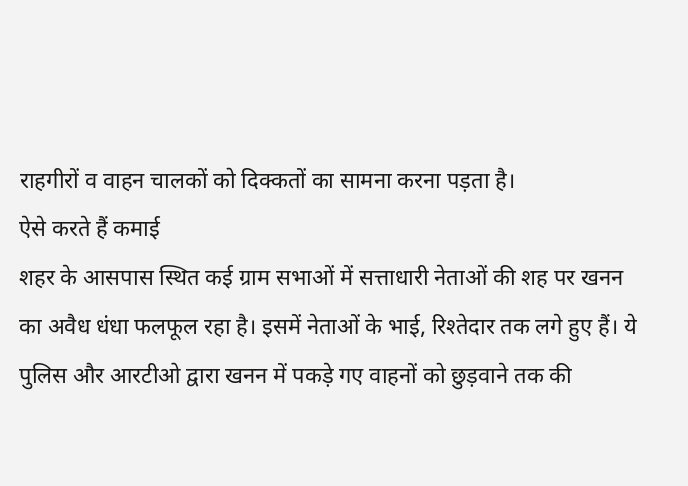राहगीरों व वाहन चालकों को दिक्कतों का सामना करना पड़ता है।
ऐसे करते हैं कमाई
शहर के आसपास स्थित कई ग्राम सभाओं में सत्ताधारी नेताओं की शह पर खनन का अवैध धंधा फलफूल रहा है। इसमें नेताओं के भाई, रिश्तेदार तक लगे हुए हैं। ये पुलिस और आरटीओ द्वारा खनन में पकड़े गए वाहनों को छुड़वाने तक की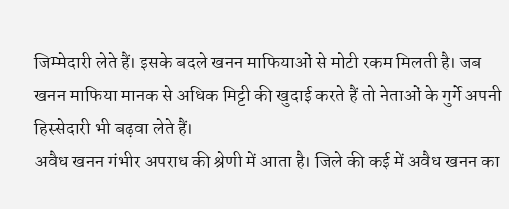जिम्मेदारी लेते हैं। इसके बदले खनन माफियाओं से मोटी रकम मिलती है। जब खनन माफिया मानक से अधिक मिट्टी की खुदाई करते हैं तो नेताओं के गुर्गे अपनी हिस्सेदारी भी बढ़वा लेते हैं।
अवैध खनन गंभीर अपराध की श्रेणी में आता है। जिले की कई में अवैध खनन का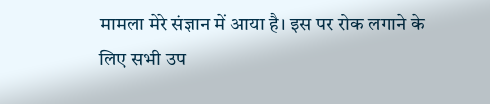मामला मेरे संज्ञान में आया है। इस पर रोक लगाने के लिए सभी उप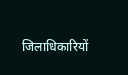जिलाधिकारियों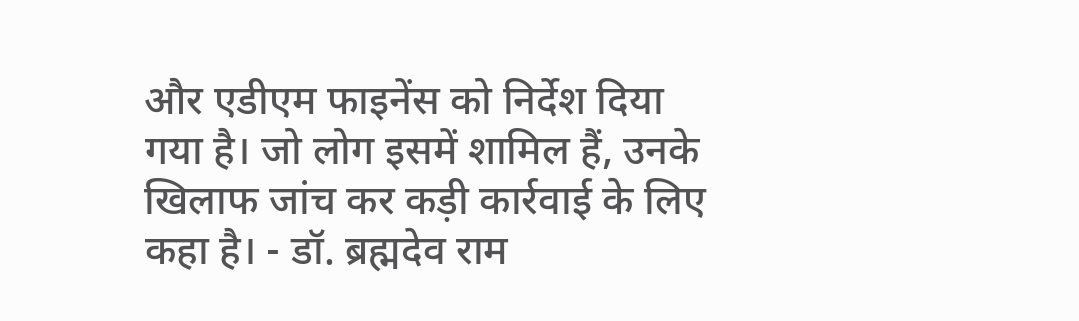और एडीएम फाइनेंस को निर्देश दिया गया है। जो लोग इसमें शामिल हैं, उनके खिलाफ जांच कर कड़ी कार्रवाई के लिए कहा है। - डॉ. ब्रह्मदेव राम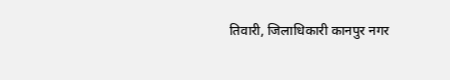तिवारी, जिलाधिकारी कानपुर नगर